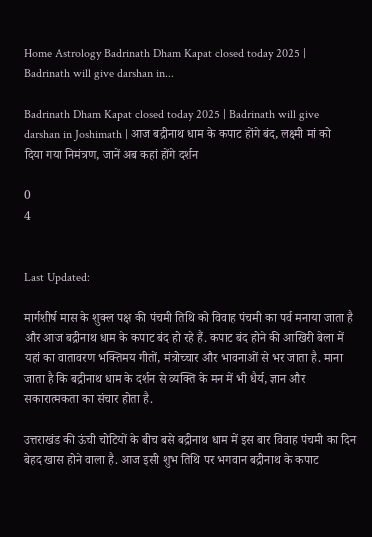Home Astrology Badrinath Dham Kapat closed today 2025 | Badrinath will give darshan in...

Badrinath Dham Kapat closed today 2025 | Badrinath will give darshan in Joshimath | आज बद्रीनाथ धाम के कपाट होंगे बंद, लक्ष्मी मां को दिया गया निमंत्रण, जानें अब कहां होंगे दर्शन

0
4


Last Updated:

मार्गशीर्ष मास के शुक्ल पक्ष की पंचमी तिथि को विवाह पंचमी का पर्व मनाया जाता है और आज बद्रीनाथ धाम के कपाट बंद हो रहे हैं. कपाट बंद होने की आखिरी बेला में यहां का वातावरण भक्तिमय गीतों, मंत्रोच्चार और भावनाओं से भर जाता है. माना जाता है कि बद्रीनाथ धाम के दर्शन से व्यक्ति के मन में भी धैर्य, ज्ञान और सकारात्मकता का संचार होता है.

उत्तराखंड की ऊंची चोटियों के बीच बसे बद्रीनाथ धाम में इस बार विवाह पंचमी का दिन बेहद खास होने वाला है. आज इसी शुभ तिथि पर भगवान बद्रीनाथ के कपाट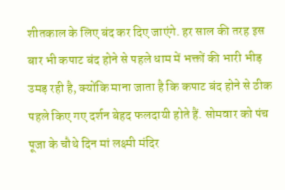शीतकाल के लिए बंद कर दिए जाएंगे. हर साल की तरह इस बार भी कपाट बंद होने से पहले धाम में भक्तों की भारी भीड़ उमड़ रही है, क्योंकि माना जाता है कि कपाट बंद होने से ठीक पहले किए गए दर्शन बेहद फलदायी होते हैं. सोमवार को पंच पूजा के चौथे दिन मां लक्ष्मी मंदिर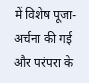में विशेष पूजा-अर्चना की गई और परंपरा के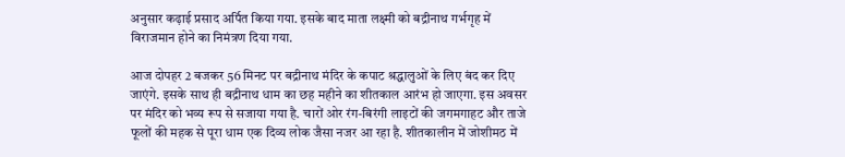अनुसार कढ़ाई प्रसाद अर्पित किया गया. इसके बाद माता लक्ष्मी को बद्रीनाथ गर्भगृह में विराजमान होने का निमंत्रण दिया गया.

आज दोपहर 2 बजकर 56 मिनट पर बद्रीनाथ मंदिर के कपाट श्रद्धालुओं के लिए बंद कर दिए जाएंगे. इसके साथ ही बद्रीनाथ धाम का छह महीने का शीतकाल आरंभ हो जाएगा. इस अवसर पर मंदिर को भव्य रूप से सजाया गया है. चारों ओर रंग-बिरंगी लाइटों की जगमगाहट और ताजे फूलों की महक से पूरा धाम एक दिव्य लोक जैसा नजर आ रहा है. शीतकालीन में जोशीमठ में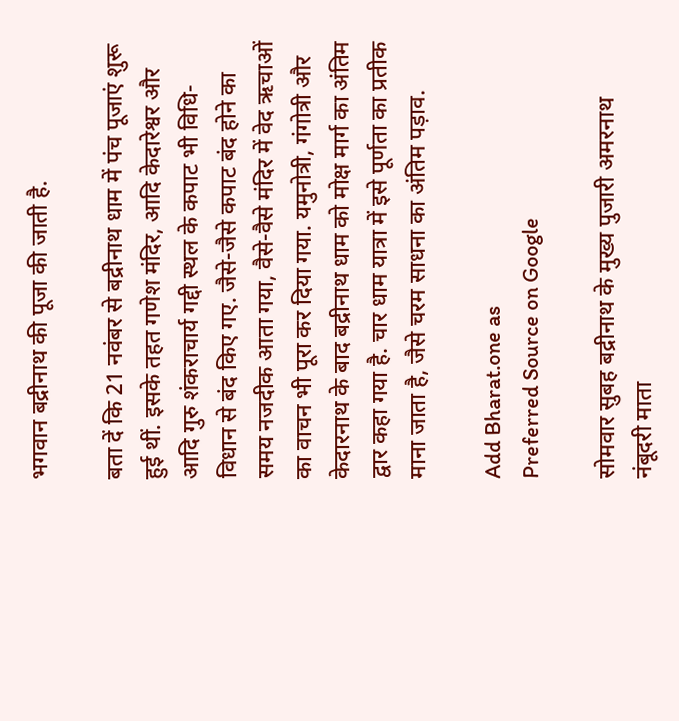भगवान बद्रीनाथ की पूजा की जाती है.

बता दें कि 21 नवंबर से बद्रीनाथ धाम में पंच पूजाएं शुरू हुई थीं. इसके तहत गणेश मंदिर, आदि केदारेश्वर और आदि गुरु शंकराचार्य गद्दी स्थल के कपाट भी विधि-विधान से बंद किए गए. जैसे-जैसे कपाट बंद होने का समय नजदीक आता गया, वैसे-वैसे मंदिर में वेद ऋचाओं का वाचन भी पूरा कर दिया गया. यमुनोत्री, गंगोत्री और केदारनाथ के बाद बद्रीनाथ धाम को मोक्ष मार्ग का अंतिम द्वार कहा गया है. चार धाम यात्रा में इसे पूर्णता का प्रतीक माना जाता है, जैसे चरम साधना का अंतिम पड़ाव.

Add Bharat.one as
Preferred Source on Google

सोमवार सुबह बद्रीनाथ के मुख्य पुजारी अमरनाथ नंबूदरी माता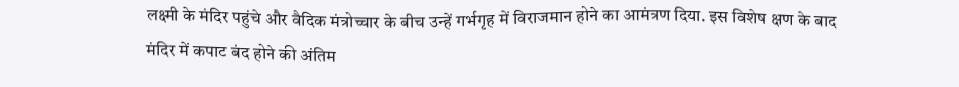लक्ष्मी के मंदिर पहुंचे और वैदिक मंत्रोच्चार के बीच उन्हें गर्भगृह में विराजमान होने का आमंत्रण दिया. इस विशेष क्षण के बाद मंदिर में कपाट बंद होने की अंतिम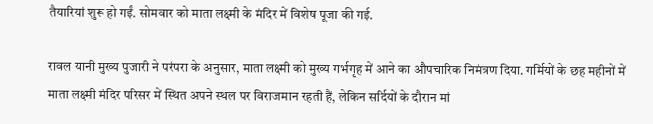तैयारियां शुरू हो गईं. सोमवार को माता लक्ष्मी के मंदिर में विशेष पूजा की गई.

रावल यानी मुख्य पुजारी ने परंपरा के अनुसार, माता लक्ष्मी को मुख्य गर्भगृह में आने का औपचारिक निमंत्रण दिया. गर्मियों के छह महीनों में माता लक्ष्मी मंदिर परिसर में स्थित अपने स्थल पर विराजमान रहती हैं, लेकिन सर्दियों के दौरान मां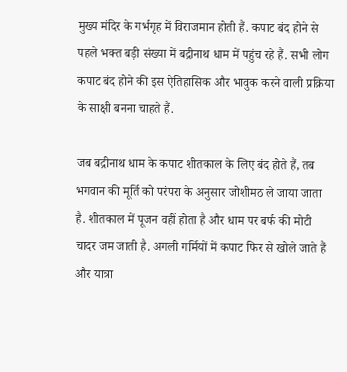मुख्य मंदिर के गर्भगृह में विराजमान होती हैं. कपाट बंद होने से पहले भक्त बड़ी संख्या में बद्रीनाथ धाम में पहुंच रहे हैं. सभी लोग कपाट बंद होने की इस ऐतिहासिक और भावुक करने वाली प्रक्रिया के साक्षी बनना चाहते हैं.

जब बद्रीनाथ धाम के कपाट शीतकाल के लिए बंद होते हैं, तब भगवान की मूर्ति को परंपरा के अनुसार जोशीमठ ले जाया जाता है. शीतकाल में पूजन वहीं होता है और धाम पर बर्फ की मोटी चादर जम जाती है. अगली गर्मियों में कपाट फिर से खोले जाते हैं और यात्रा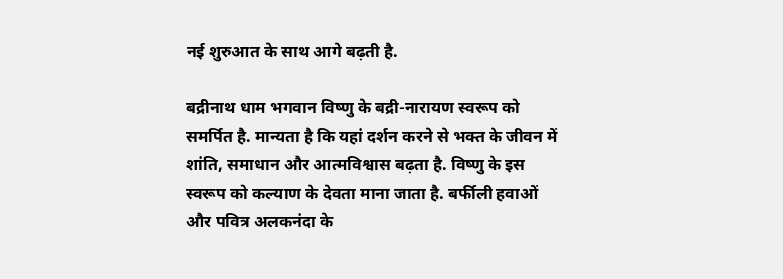नई शुरुआत के साथ आगे बढ़ती है.

बद्रीनाथ धाम भगवान विष्णु के बद्री-नारायण स्वरूप को समर्पित है. मान्यता है कि यहां दर्शन करने से भक्त के जीवन में शांति, समाधान और आत्मविश्वास बढ़ता है. विष्णु के इस स्वरूप को कल्याण के देवता माना जाता है. बर्फीली हवाओं और पवित्र अलकनंदा के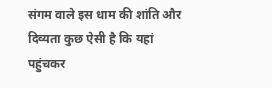संगम वाले इस धाम की शांति और दिव्यता कुछ ऐसी है कि यहां पहुंचकर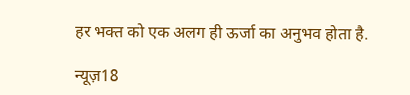हर भक्त को एक अलग ही ऊर्जा का अनुभव होता है.

न्यूज़18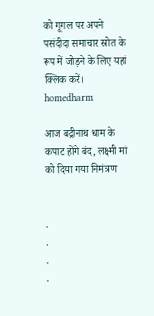को गूगल पर अपने पसंदीदा समाचार स्रोत के रूप में जोड़ने के लिए यहां क्लिक करें।
homedharm

आज बद्रीनाथ धाम के कपाट होंगे बंद, लक्ष्मी मां को दिया गया निमंत्रण


.
.
.
.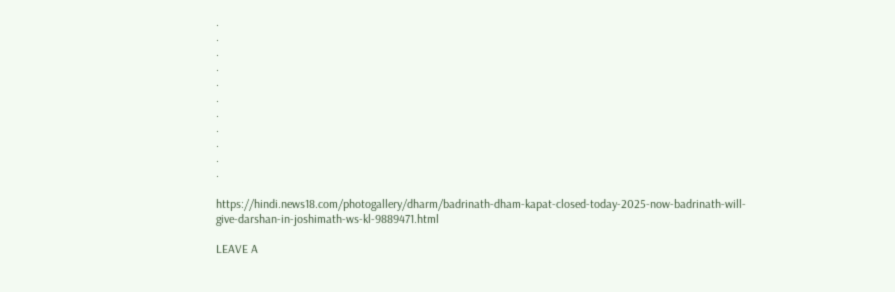.
.
.
.
.
.
.
.
.
.
.

https://hindi.news18.com/photogallery/dharm/badrinath-dham-kapat-closed-today-2025-now-badrinath-will-give-darshan-in-joshimath-ws-kl-9889471.html

LEAVE A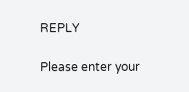REPLY

Please enter your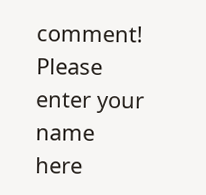comment!
Please enter your name here